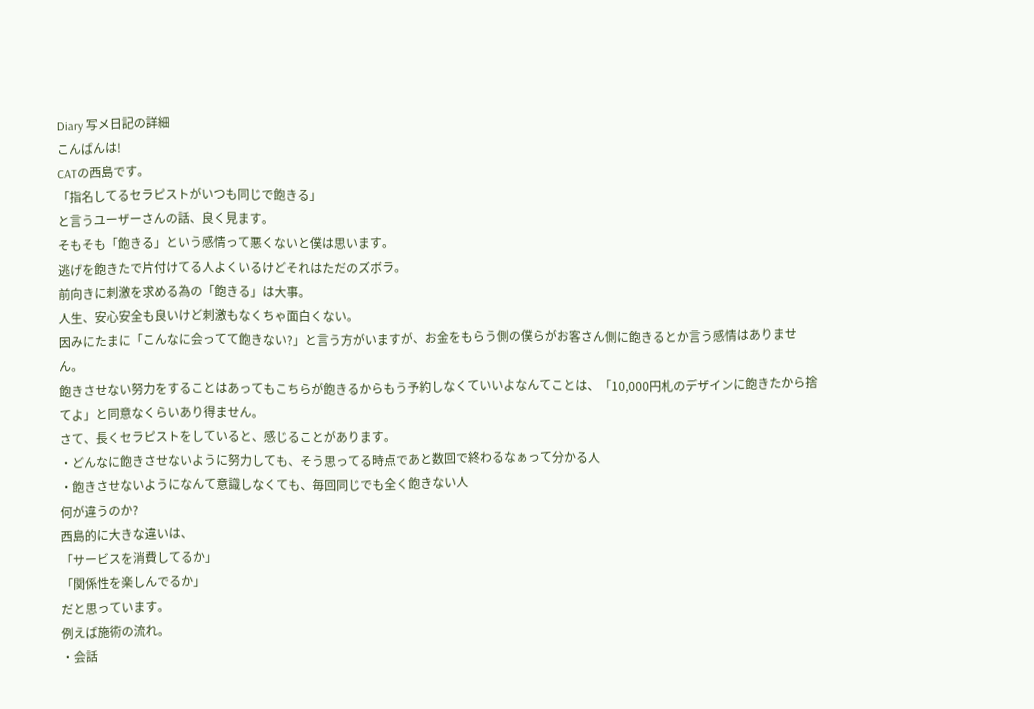Diary 写メ日記の詳細
こんばんは!
CATの西島です。
「指名してるセラピストがいつも同じで飽きる」
と言うユーザーさんの話、良く見ます。
そもそも「飽きる」という感情って悪くないと僕は思います。
逃げを飽きたで片付けてる人よくいるけどそれはただのズボラ。
前向きに刺激を求める為の「飽きる」は大事。
人生、安心安全も良いけど刺激もなくちゃ面白くない。
因みにたまに「こんなに会ってて飽きない?」と言う方がいますが、お金をもらう側の僕らがお客さん側に飽きるとか言う感情はありません。
飽きさせない努力をすることはあってもこちらが飽きるからもう予約しなくていいよなんてことは、「10,000円札のデザインに飽きたから捨てよ」と同意なくらいあり得ません。
さて、長くセラピストをしていると、感じることがあります。
・どんなに飽きさせないように努力しても、そう思ってる時点であと数回で終わるなぁって分かる人
・飽きさせないようになんて意識しなくても、毎回同じでも全く飽きない人
何が違うのか?
西島的に大きな違いは、
「サービスを消費してるか」
「関係性を楽しんでるか」
だと思っています。
例えば施術の流れ。
・会話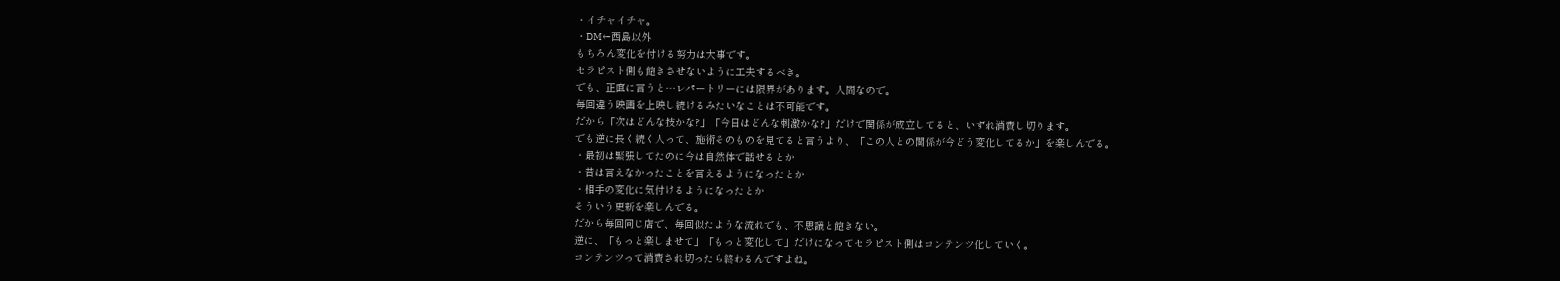・イチャイチャ。
・DM←西島以外
もちろん変化を付ける努力は大事です。
セラピスト側も飽きさせないように工夫するべき。
でも、正直に言うと…レパートリーには限界があります。人間なので。
毎回違う映画を上映し続けるみたいなことは不可能です。
だから「次はどんな技かな?」「今日はどんな刺激かな?」だけで関係が成立してると、いずれ消費し切ります。
でも逆に長く続く人って、施術そのものを見てると言うより、「この人との関係が今どう変化してるか」を楽しんでる。
・最初は緊張してたのに今は自然体で話せるとか
・昔は言えなかったことを言えるようになったとか
・相手の変化に気付けるようになったとか
そういう更新を楽しんでる。
だから毎回同じ店で、毎回似たような流れでも、不思議と飽きない。
逆に、「もっと楽しませて」「もっと変化して」だけになってセラピスト側はコンテンツ化していく。
コンテンツって消費され切ったら終わるんですよね。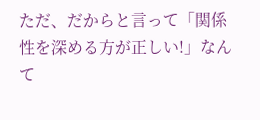ただ、だからと言って「関係性を深める方が正しい!」なんて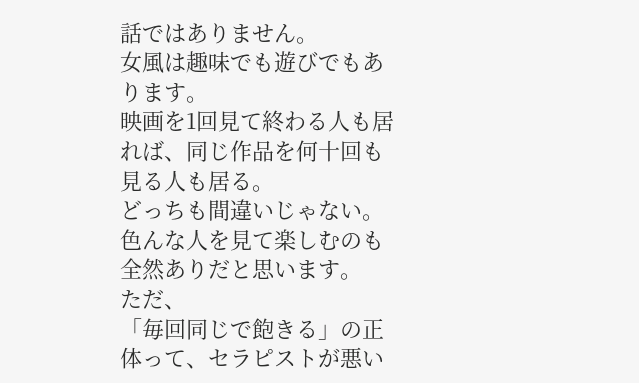話ではありません。
女風は趣味でも遊びでもあります。
映画を1回見て終わる人も居れば、同じ作品を何十回も見る人も居る。
どっちも間違いじゃない。色んな人を見て楽しむのも全然ありだと思います。
ただ、
「毎回同じで飽きる」の正体って、セラピストが悪い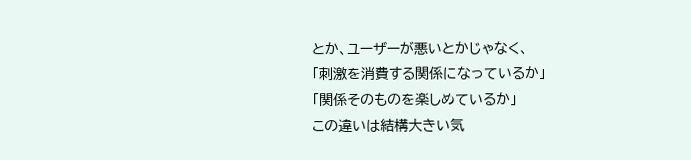とか、ユーザーが悪いとかじゃなく、
「刺激を消費する関係になっているか」
「関係そのものを楽しめているか」
この違いは結構大きい気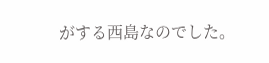がする西島なのでした。